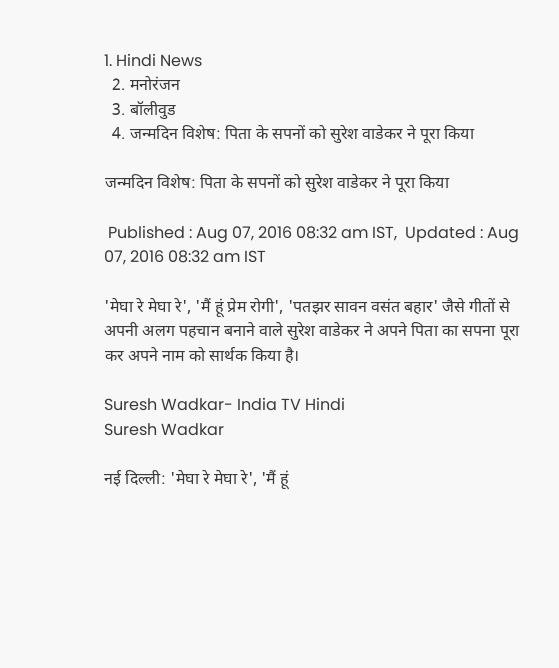1. Hindi News
  2. मनोरंजन
  3. बॉलीवुड
  4. जन्मदिन विशेष: पिता के सपनों को सुरेश वाडेकर ने पूरा किया

जन्मदिन विशेष: पिता के सपनों को सुरेश वाडेकर ने पूरा किया

 Published : Aug 07, 2016 08:32 am IST,  Updated : Aug 07, 2016 08:32 am IST

'मेघा रे मेघा रे', 'मैं हूं प्रेम रोगी', 'पतझर सावन वसंत बहार' जैसे गीतों से अपनी अलग पहचान बनाने वाले सुरेश वाडेकर ने अपने पिता का सपना पूरा कर अपने नाम को सार्थक किया है।

Suresh Wadkar- India TV Hindi
Suresh Wadkar

नई दिल्ली: 'मेघा रे मेघा रे', 'मैं हूं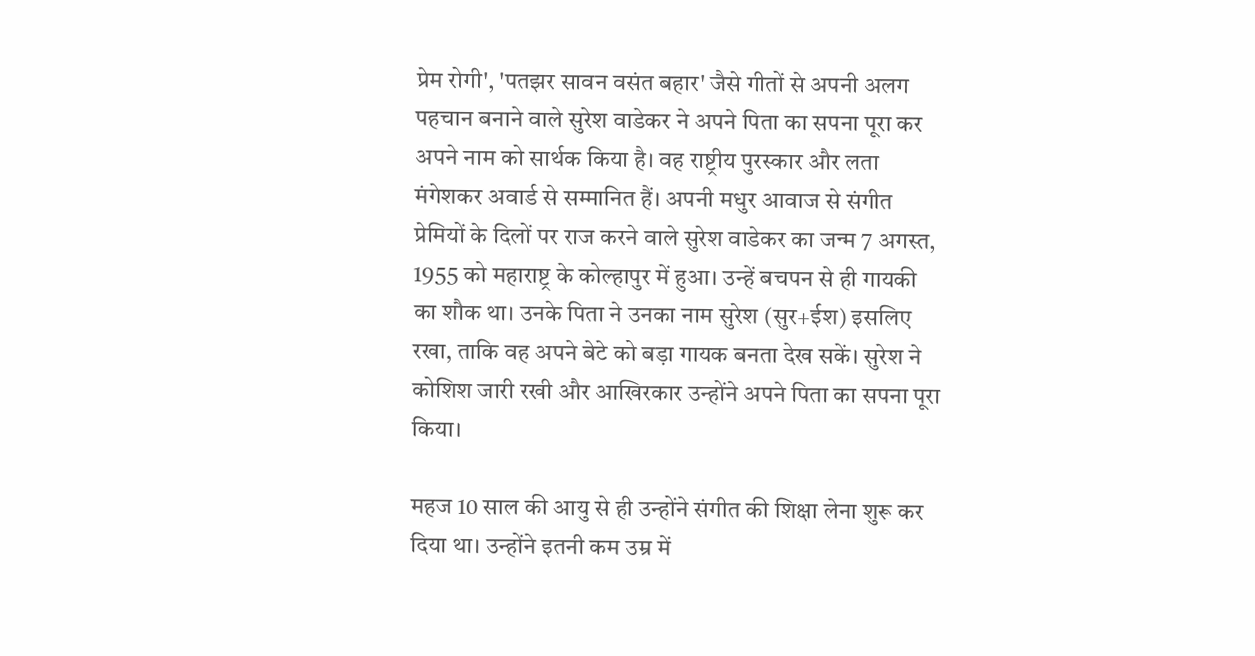प्रेम रोगी', 'पतझर सावन वसंत बहार' जैसे गीतों से अपनी अलग पहचान बनाने वाले सुरेश वाडेकर ने अपने पिता का सपना पूरा कर अपने नाम को सार्थक किया है। वह राष्ट्रीय पुरस्कार और लता मंगेशकर अवार्ड से सम्मानित हैं। अपनी मधुर आवाज से संगीत प्रेमियों के दिलों पर राज करने वाले सुरेश वाडेकर का जन्म 7 अगस्त, 1955 को महाराष्ट्र के कोल्हापुर में हुआ। उन्हें बचपन से ही गायकी का शौक था। उनके पिता ने उनका नाम सुरेश (सुर+ईश) इसलिए रखा, ताकि वह अपने बेटे को बड़ा गायक बनता देख सकें। सुरेश ने कोशिश जारी रखी और आखिरकार उन्होंने अपने पिता का सपना पूरा किया।

महज 10 साल की आयु से ही उन्होंने संगीत की शिक्षा लेना शुरू कर दिया था। उन्होंने इतनी कम उम्र में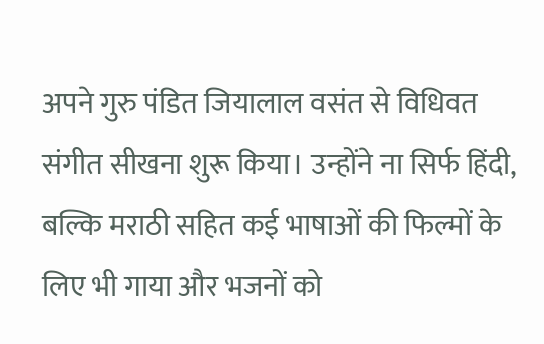अपने गुरु पंडित जियालाल वसंत से विधिवत संगीत सीखना शुरू किया। उन्होंने ना सिर्फ हिंदी, बल्कि मराठी सहित कई भाषाओं की फिल्मों के लिए भी गाया और भजनों को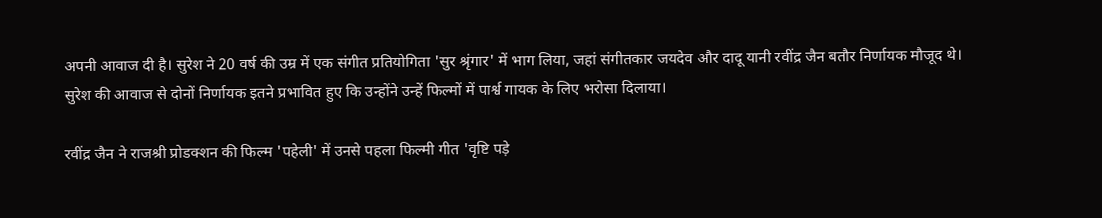अपनी आवाज दी है। सुरेश ने 20 वर्ष की उम्र में एक संगीत प्रतियोगिता 'सुर श्रृंगार' में भाग लिया, जहां संगीतकार जयदेव और दादू यानी रवींद्र जैन बतौर निर्णायक मौजूद थे। सुरेश की आवाज से दोनों निर्णायक इतने प्रभावित हुए कि उन्होंने उन्हें फिल्मों में पार्श्व गायक के लिए भरोसा दिलाया।

रवींद्र जैन ने राजश्री प्रोडक्शन की फिल्म 'पहेली' में उनसे पहला फिल्मी गीत 'वृष्टि पड़े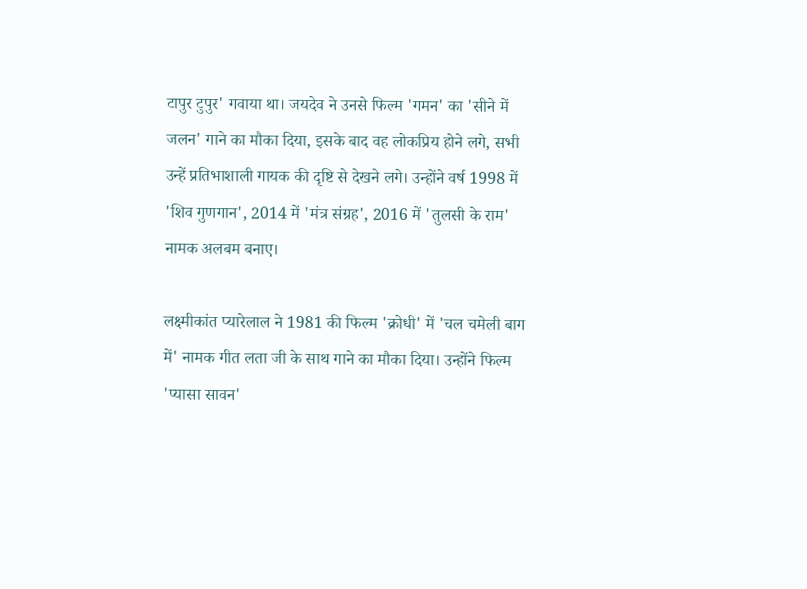टापुर टुपुर' गवाया था। जयदेव ने उनसे फिल्म 'गमन' का 'सीने में जलन' गाने का मौका दिया, इसके बाद वह लोकप्रिय होने लगे, सभी उन्हें प्रतिभाशाली गायक की दृष्टि से देखने लगे। उन्होंने वर्ष 1998 में 'शिव गुणगान', 2014 में 'मंत्र संग्रह', 2016 में 'तुलसी के राम' नामक अलबम बनाए।

लक्ष्मीकांत प्यारेलाल ने 1981 की फिल्म 'क्रोधी' में 'चल चमेली बाग में' नामक गीत लता जी के साथ गाने का मौका दिया। उन्होंने फिल्म 'प्यासा सावन'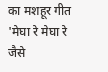का मशहूर गीत 'मेघा रे मेघा रे जैसे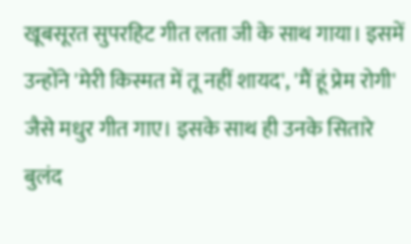खूबसूरत सुपरहिट गीत लता जी के साथ गाया। इसमें उन्होंने 'मेरी किस्मत में तू नहीं शायद', 'मैं हूं प्रेम रोगी' जैसे मधुर गीत गाए। इसके साथ ही उनके सितारे बुलंद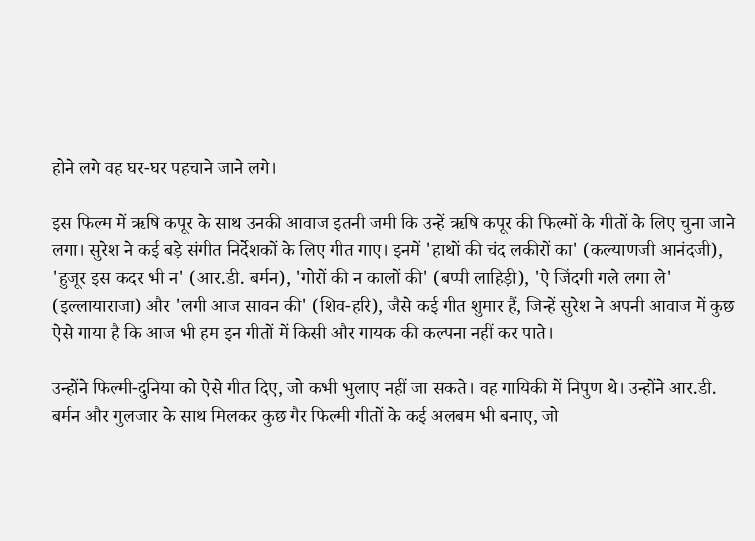होने लगे वह घर-घर पहचाने जाने लगे।

इस फिल्म में ऋषि कपूर के साथ उनकी आवाज इतनी जमी कि उन्हें ऋषि कपूर की फिल्मों के गीतों के लिए चुना जाने लगा। सुरेश ने कई बड़े संगीत निर्देशकों के लिए गीत गाए। इनमें 'हाथों की चंद लकीरों का' (कल्याणजी आनंदजी), 'हुजूर इस कदर भी न' (आर.डी. बर्मन), 'गोरों की न कालों की' (बप्पी लाहिड़ी), 'ऐ जिंदगी गले लगा ले' (इल्लायाराजा) और 'लगी आज सावन की' (शिव-हरि), जैसे कई गीत शुमार हैं, जिन्हें सुरेश ने अपनी आवाज में कुछ ऐसे गाया है कि आज भी हम इन गीतों में किसी और गायक की कल्पना नहीं कर पाते।

उन्होंने फिल्मी-दुनिया को ऐसे गीत दिए, जो कभी भुलाए नहीं जा सकते। वह गायिकी में निपुण थे। उन्होंने आर.डी. बर्मन और गुलजार के साथ मिलकर कुछ गैर फिल्मी गीतों के कई अलबम भी बनाए, जो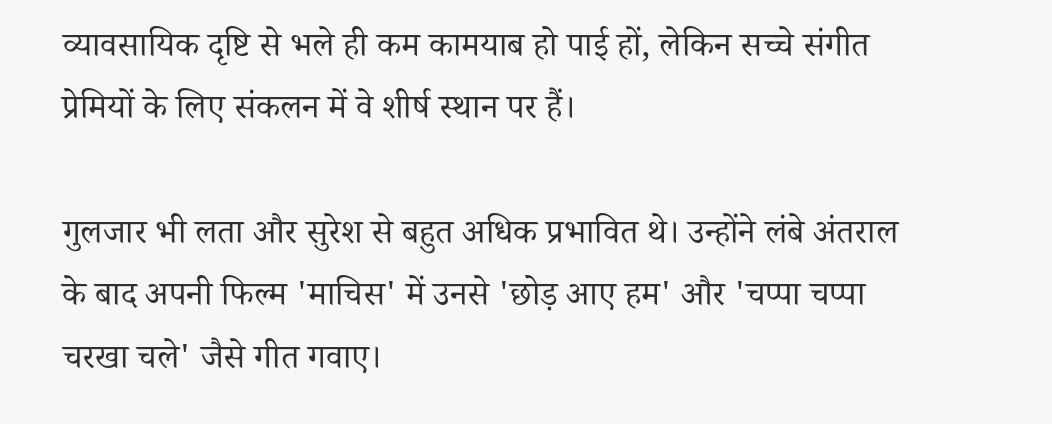व्यावसायिक दृष्टि से भले ही कम कामयाब हो पाई हों, लेकिन सच्चे संगीत प्रेमियों के लिए संकलन में वे शीर्ष स्थान पर हैं।

गुलजार भी लता और सुरेश से बहुत अधिक प्रभावित थे। उन्होंने लंबे अंतराल के बाद अपनी फिल्म 'माचिस' में उनसे 'छोड़ आए हम' और 'चप्पा चप्पा चरखा चले' जैसे गीत गवाए।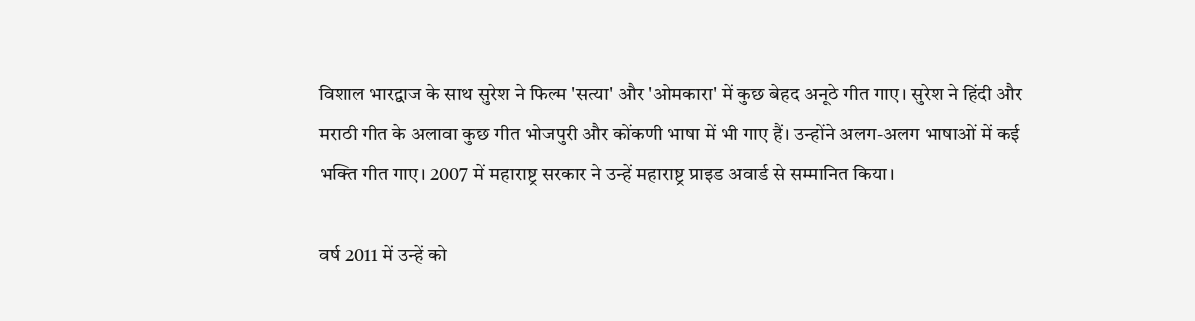विशाल भारद्वाज के साथ सुरेश ने फिल्म 'सत्या' और 'ओमकारा' में कुछ बेहद अनूठे गीत गाए। सुरेश ने हिंदी और मराठी गीत के अलावा कुछ गीत भोजपुरी और कोंकणी भाषा में भी गाए हैं। उन्होंने अलग-अलग भाषाओं में कई भक्ति गीत गाए। 2007 में महाराष्ट्र सरकार ने उन्हें महाराष्ट्र प्राइड अवार्ड से सम्मानित किया।

वर्ष 2011 में उन्हें को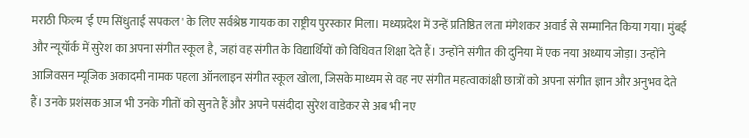मराठी फिल्म 'ई एम सिंधुताई सपकल' के लिए सर्वश्रेष्ठ गायक का राष्ट्रीय पुरस्कार मिला। मध्यप्रदेश में उन्हें प्रतिष्ठित लता मंगेशकर अवार्ड से सम्मानित किया गया। मुंबई और न्यूयॉर्क में सुरेश का अपना संगीत स्कूल है, जहां वह संगीत के विद्यार्थियों को विधिवत शिक्षा देते हैं। उन्होंने संगीत की दुनिया में एक नया अध्याय जोड़ा। उन्होंने आजिवसन म्यूजिक अकादमी नामक पहला ऑनलाइन संगीत स्कूल खोला, जिसके माध्यम से वह नए संगीत महत्वाकांक्षी छात्रों को अपना संगीत ज्ञान और अनुभव देते हैं। उनके प्रशंसक आज भी उनके गीतों को सुनते हैं और अपने पसंदीदा सुरेश वाडेकर से अब भी नए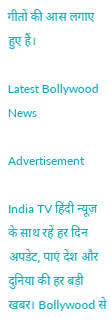गीतों की आस लगाए हुए हैं।

Latest Bollywood News

Advertisement

India TV हिंदी न्यूज़ के साथ रहें हर दिन अपडेट, पाएं देश और दुनिया की हर बड़ी खबर। Bollywood से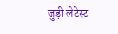जुड़ी लेटेस्ट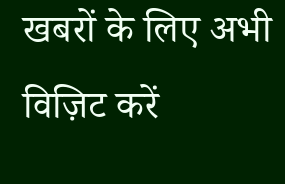खबरों के लिए अभी विज़िट करें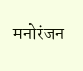मनोरंजन